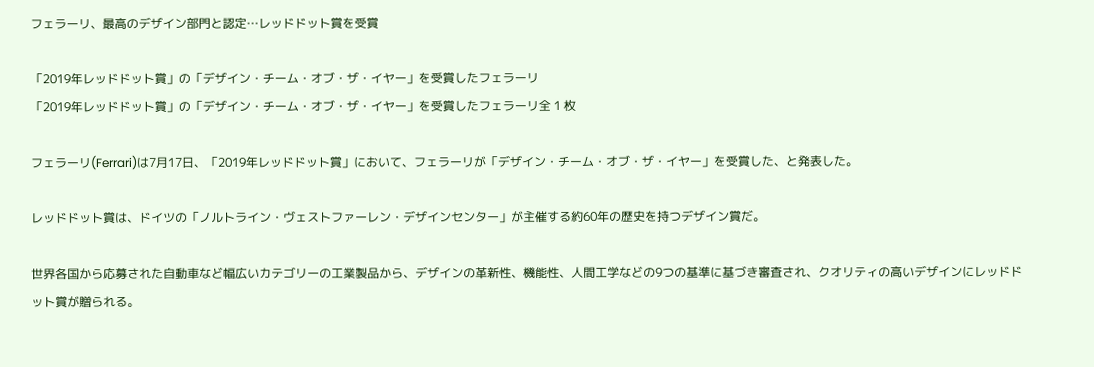フェラーリ、最高のデザイン部門と認定…レッドドット賞を受賞

「2019年レッドドット賞」の「デザイン・チーム・オブ・ザ・イヤー」を受賞したフェラーリ
「2019年レッドドット賞」の「デザイン・チーム・オブ・ザ・イヤー」を受賞したフェラーリ全 1 枚

フェラーリ(Ferrari)は7月17日、「2019年レッドドット賞」において、フェラーリが「デザイン・チーム・オブ・ザ・イヤー」を受賞した、と発表した。

レッドドット賞は、ドイツの「ノルトライン・ヴェストファーレン・デザインセンター」が主催する約60年の歴史を持つデザイン賞だ。

世界各国から応募された自動車など幅広いカテゴリーの工業製品から、デザインの革新性、機能性、人間工学などの9つの基準に基づき審査され、クオリティの高いデザインにレッドドット賞が贈られる。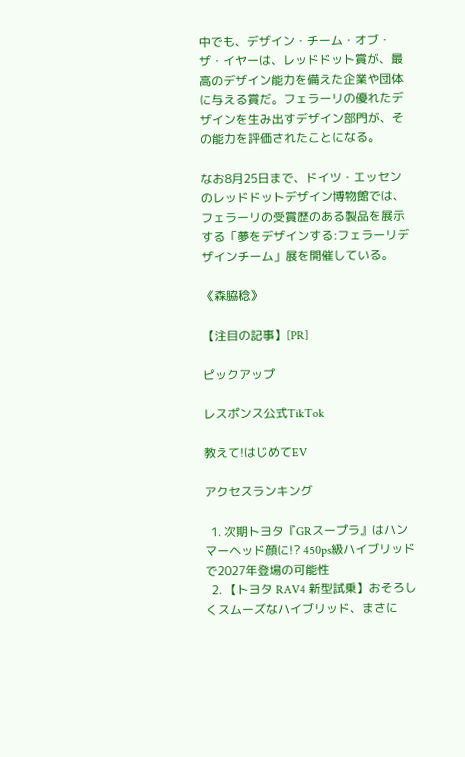中でも、デザイン・チーム・オブ・ザ・イヤーは、レッドドット賞が、最高のデザイン能力を備えた企業や団体に与える賞だ。フェラーリの優れたデザインを生み出すデザイン部門が、その能力を評価されたことになる。

なお8月25日まで、ドイツ・エッセンのレッドドットデザイン博物館では、フェラーリの受賞歴のある製品を展示する「夢をデザインする:フェラーリデザインチーム」展を開催している。

《森脇稔》

【注目の記事】[PR]

ピックアップ

レスポンス公式TikTok

教えて!はじめてEV

アクセスランキング

  1. 次期トヨタ『GRスープラ』はハンマーヘッド顔に!? 450ps級ハイブリッドで2027年登場の可能性
  2. 【トヨタ RAV4 新型試乗】おそろしくスムーズなハイブリッド、まさに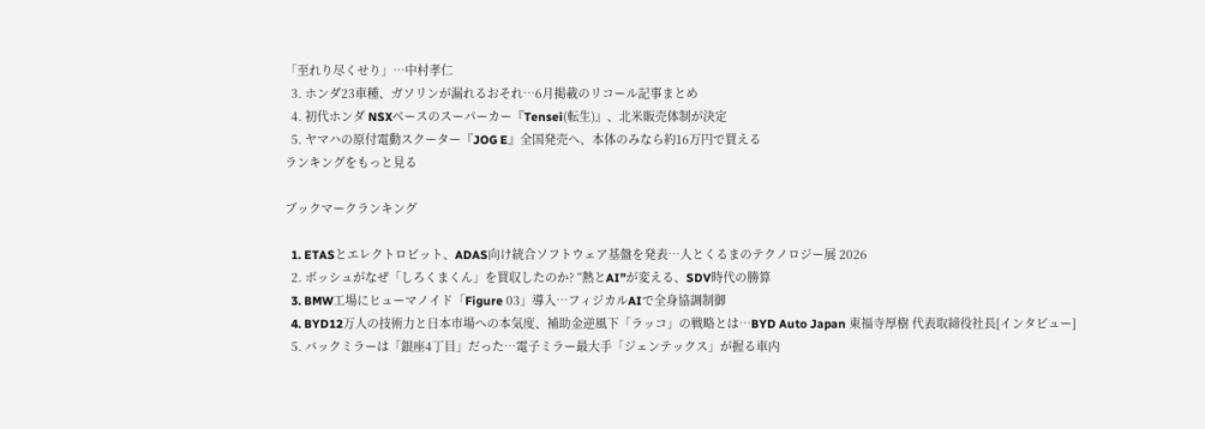「至れり尽くせり」…中村孝仁
  3. ホンダ23車種、ガソリンが漏れるおそれ…6月掲載のリコール記事まとめ
  4. 初代ホンダ NSXベースのスーパーカー『Tensei(転生)』、北米販売体制が決定
  5. ヤマハの原付電動スクーター『JOG E』全国発売へ、本体のみなら約16万円で買える
ランキングをもっと見る

ブックマークランキング

  1. ETASとエレクトロビット、ADAS向け統合ソフトウェア基盤を発表…人とくるまのテクノロジー展 2026
  2. ボッシュがなぜ「しろくまくん」を買収したのか? “熱とAI”が変える、SDV時代の勝算
  3. BMW工場にヒューマノイド「Figure 03」導入…フィジカルAIで全身協調制御
  4. BYD12万人の技術力と日本市場への本気度、補助金逆風下「ラッコ」の戦略とは…BYD Auto Japan 東福寺厚樹 代表取締役社長[インタビュー]
  5. バックミラーは「銀座4丁目」だった…電子ミラー最大手「ジェンテックス」が握る車内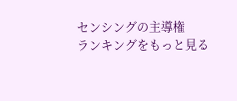センシングの主導権
ランキングをもっと見る